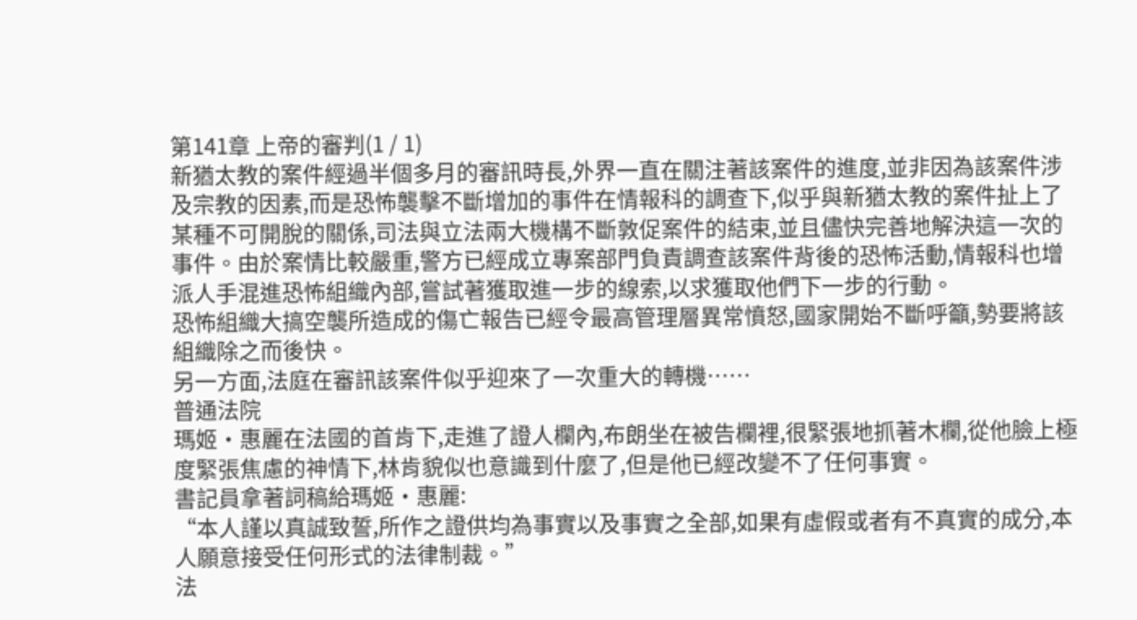第141章 上帝的審判(1 / 1)
新猶太教的案件經過半個多月的審訊時長,外界一直在關注著該案件的進度,並非因為該案件涉及宗教的因素,而是恐怖襲擊不斷增加的事件在情報科的調查下,似乎與新猶太教的案件扯上了某種不可開脫的關係,司法與立法兩大機構不斷敦促案件的結束,並且儘快完善地解決這一次的事件。由於案情比較嚴重,警方已經成立專案部門負責調查該案件背後的恐怖活動,情報科也增派人手混進恐怖組織內部,嘗試著獲取進一步的線索,以求獲取他們下一步的行動。
恐怖組織大搞空襲所造成的傷亡報告已經令最高管理層異常憤怒,國家開始不斷呼籲,勢要將該組織除之而後快。
另一方面,法庭在審訊該案件似乎迎來了一次重大的轉機……
普通法院
瑪姬·惠麗在法國的首肯下,走進了證人欄內,布朗坐在被告欄裡,很緊張地抓著木欄,從他臉上極度緊張焦慮的神情下,林肯貌似也意識到什麼了,但是他已經改變不了任何事實。
書記員拿著詞稿給瑪姬·惠麗:
“本人謹以真誠致誓,所作之證供均為事實以及事實之全部,如果有虛假或者有不真實的成分,本人願意接受任何形式的法律制裁。”
法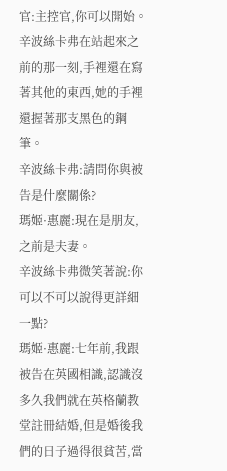官:主控官,你可以開始。
辛波絲卡弗在站起來之前的那一刻,手裡還在寫著其他的東西,她的手裡還握著那支黑色的鋼筆。
辛波絲卡弗:請問你與被告是什麼關係?
瑪姬·惠麗:現在是朋友,之前是夫妻。
辛波絲卡弗微笑著說:你可以不可以說得更詳細一點?
瑪姬·惠麗:七年前,我跟被告在英國相識,認識沒多久我們就在英格蘭教堂註冊結婚,但是婚後我們的日子過得很貧苦,當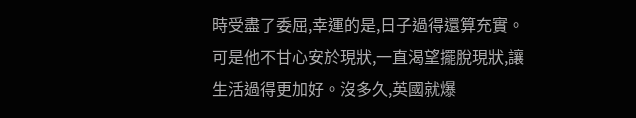時受盡了委屈,幸運的是,日子過得還算充實。可是他不甘心安於現狀,一直渴望擺脫現狀,讓生活過得更加好。沒多久,英國就爆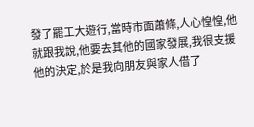發了罷工大遊行,當時市面蕭條,人心惶惶,他就跟我說,他要去其他的國家發展,我很支援他的決定,於是我向朋友與家人借了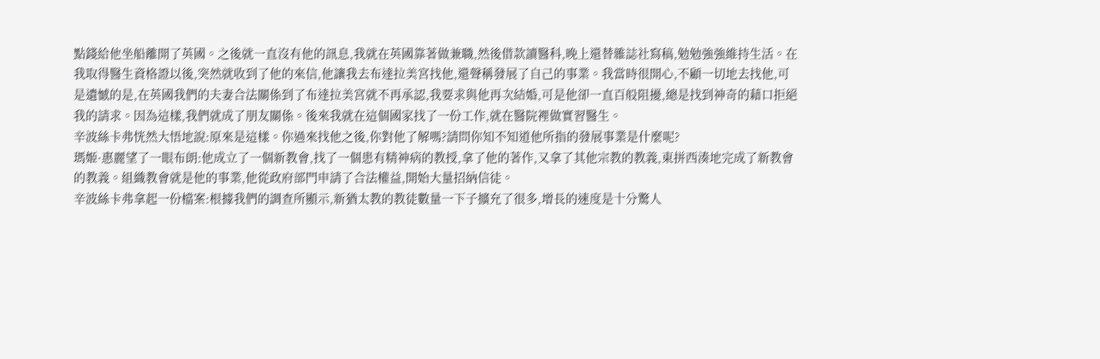點錢給他坐船離開了英國。之後就一直沒有他的訊息,我就在英國靠著做兼職,然後借款讀醫科,晚上還替雜誌社寫稿,勉勉強強維持生活。在我取得醫生資格證以後,突然就收到了他的來信,他讓我去布達拉美宮找他,還聲稱發展了自己的事業。我當時很開心,不顧一切地去找他,可是遺憾的是,在英國我們的夫妻合法關係到了布達拉美宮就不再承認,我要求與他再次結婚,可是他卻一直百般阻擾,總是找到神奇的藉口拒絕我的請求。因為這樣,我們就成了朋友關係。後來我就在這個國家找了一份工作,就在醫院裡做實習醫生。
辛波絲卡弗恍然大悟地說:原來是這樣。你過來找他之後,你對他了解嗎?請問你知不知道他所指的發展事業是什麼呢?
瑪姬·惠麗望了一眼布朗:他成立了一個新教會,找了一個患有精神病的教授,拿了他的著作,又拿了其他宗教的教義,東拼西湊地完成了新教會的教義。組織教會就是他的事業,他從政府部門申請了合法權益,開始大量招納信徒。
辛波絲卡弗拿起一份檔案:根據我們的調查所顯示,新猶太教的教徒數量一下子擴充了很多,增長的速度是十分驚人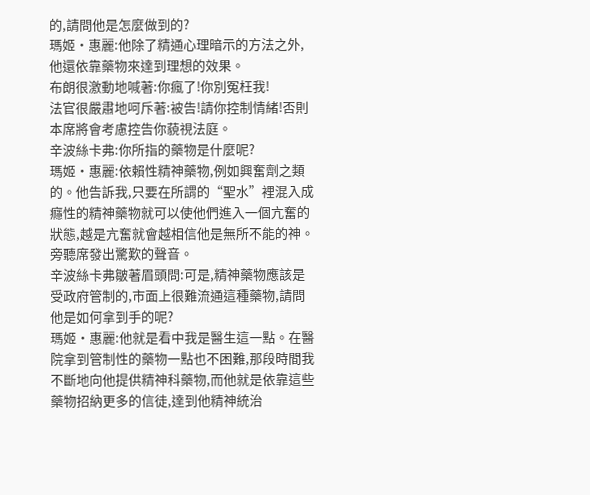的,請問他是怎麼做到的?
瑪姬·惠麗:他除了精通心理暗示的方法之外,他還依靠藥物來達到理想的效果。
布朗很激動地喊著:你瘋了!你別冤枉我!
法官很嚴肅地呵斥著:被告!請你控制情緒!否則本席將會考慮控告你藐視法庭。
辛波絲卡弗:你所指的藥物是什麼呢?
瑪姬·惠麗:依賴性精神藥物,例如興奮劑之類的。他告訴我,只要在所謂的“聖水”裡混入成癮性的精神藥物就可以使他們進入一個亢奮的狀態,越是亢奮就會越相信他是無所不能的神。
旁聽席發出驚歎的聲音。
辛波絲卡弗皺著眉頭問:可是,精神藥物應該是受政府管制的,市面上很難流通這種藥物,請問他是如何拿到手的呢?
瑪姬·惠麗:他就是看中我是醫生這一點。在醫院拿到管制性的藥物一點也不困難,那段時間我不斷地向他提供精神科藥物,而他就是依靠這些藥物招納更多的信徒,達到他精神統治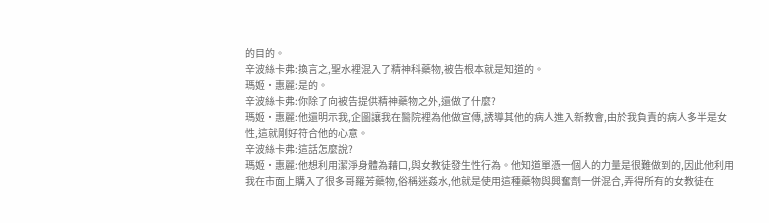的目的。
辛波絲卡弗:換言之,聖水裡混入了精神科藥物,被告根本就是知道的。
瑪姬·惠麗:是的。
辛波絲卡弗:你除了向被告提供精神藥物之外,還做了什麼?
瑪姬·惠麗:他還明示我,企圖讓我在醫院裡為他做宣傳,誘導其他的病人進入新教會,由於我負責的病人多半是女性,這就剛好符合他的心意。
辛波絲卡弗:這話怎麼說?
瑪姬·惠麗:他想利用潔淨身體為藉口,與女教徒發生性行為。他知道單憑一個人的力量是很難做到的,因此他利用我在市面上購入了很多哥羅芳藥物,俗稱迷姦水,他就是使用這種藥物與興奮劑一併混合,弄得所有的女教徒在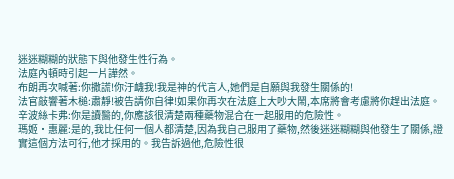迷迷糊糊的狀態下與他發生性行為。
法庭內頓時引起一片譁然。
布朗再次喊著:你撒謊!你汙衊我!我是神的代言人,她們是自願與我發生關係的!
法官敲響著木槌:肅靜!被告請你自律!如果你再次在法庭上大吵大鬧,本席將會考慮將你趕出法庭。
辛波絲卡弗:你是讀醫的,你應該很清楚兩種藥物混合在一起服用的危險性。
瑪姬·惠麗:是的,我比任何一個人都清楚,因為我自己服用了藥物,然後迷迷糊糊與他發生了關係,證實這個方法可行,他才採用的。我告訴過他,危險性很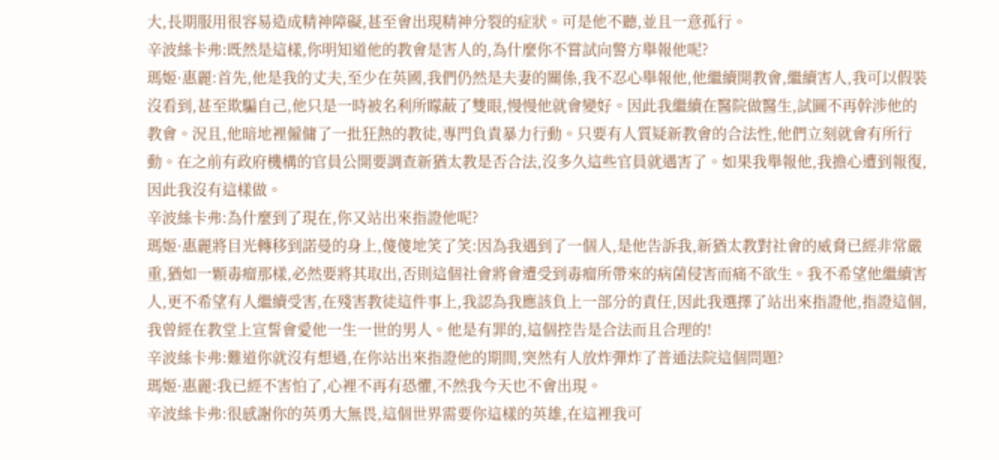大,長期服用很容易造成精神障礙,甚至會出現精神分裂的症狀。可是他不聽,並且一意孤行。
辛波絲卡弗:既然是這樣,你明知道他的教會是害人的,為什麼你不嘗試向警方舉報他呢?
瑪姬·惠麗:首先,他是我的丈夫,至少在英國,我們仍然是夫妻的關係,我不忍心舉報他,他繼續開教會,繼續害人,我可以假裝沒看到,甚至欺騙自己,他只是一時被名利所矇蔽了雙眼,慢慢他就會變好。因此我繼續在醫院做醫生,試圖不再幹涉他的教會。況且,他暗地裡僱傭了一批狂熱的教徒,專門負責暴力行動。只要有人質疑新教會的合法性,他們立刻就會有所行動。在之前有政府機構的官員公開要調查新猶太教是否合法,沒多久這些官員就遇害了。如果我舉報他,我擔心遭到報復,因此我沒有這樣做。
辛波絲卡弗:為什麼到了現在,你又站出來指證他呢?
瑪姬·惠麗將目光轉移到諾曼的身上,傻傻地笑了笑:因為我遇到了一個人,是他告訴我,新猶太教對社會的威脅已經非常嚴重,猶如一顆毒瘤那樣,必然要將其取出,否則這個社會將會遭受到毒瘤所帶來的病菌侵害而痛不欲生。我不希望他繼續害人,更不希望有人繼續受害,在殘害教徒這件事上,我認為我應該負上一部分的責任,因此我選擇了站出來指證他,指證這個,我曾經在教堂上宣誓會愛他一生一世的男人。他是有罪的,這個控告是合法而且合理的!
辛波絲卡弗:難道你就沒有想過,在你站出來指證他的期間,突然有人放炸彈炸了普通法院這個問題?
瑪姬·惠麗:我已經不害怕了,心裡不再有恐懼,不然我今天也不會出現。
辛波絲卡弗:很感謝你的英勇大無畏,這個世界需要你這樣的英雄,在這裡我可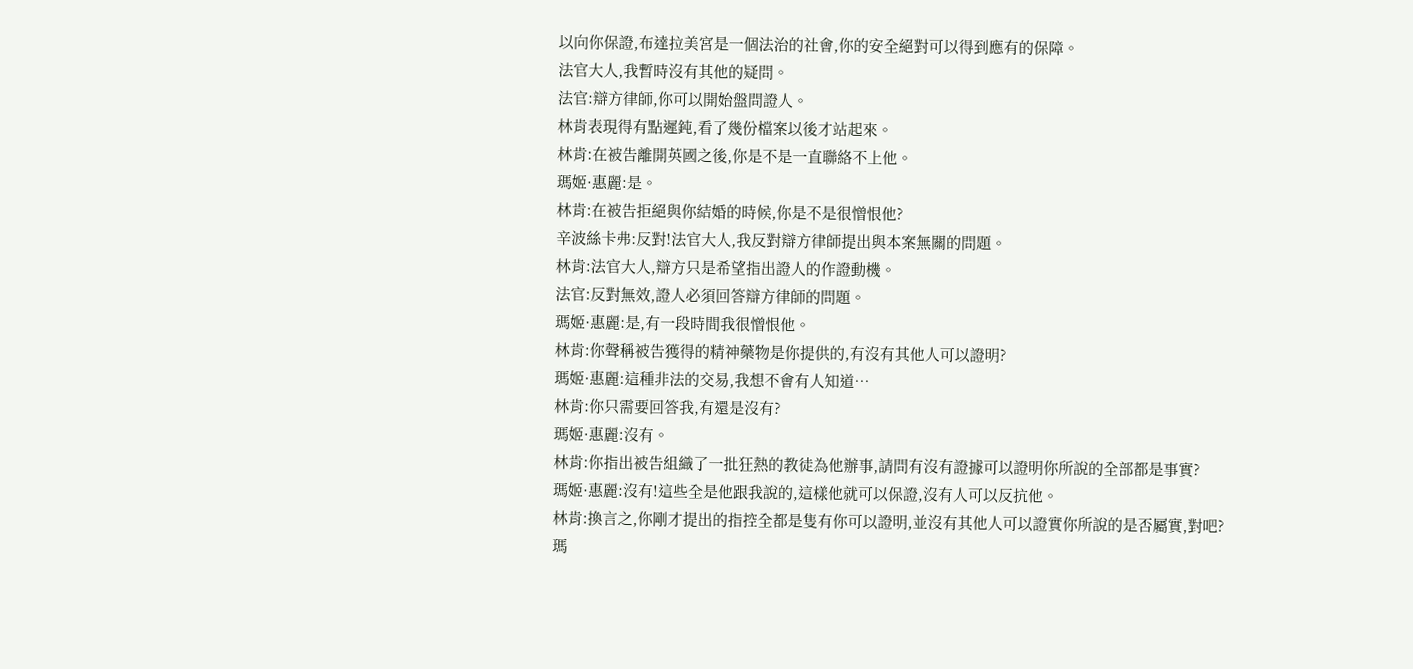以向你保證,布達拉美宮是一個法治的社會,你的安全絕對可以得到應有的保障。
法官大人,我暫時沒有其他的疑問。
法官:辯方律師,你可以開始盤問證人。
林肯表現得有點遲鈍,看了幾份檔案以後才站起來。
林肯:在被告離開英國之後,你是不是一直聯絡不上他。
瑪姬·惠麗:是。
林肯:在被告拒絕與你結婚的時候,你是不是很憎恨他?
辛波絲卡弗:反對!法官大人,我反對辯方律師提出與本案無關的問題。
林肯:法官大人,辯方只是希望指出證人的作證動機。
法官:反對無效,證人必須回答辯方律師的問題。
瑪姬·惠麗:是,有一段時間我很憎恨他。
林肯:你聲稱被告獲得的精神藥物是你提供的,有沒有其他人可以證明?
瑪姬·惠麗:這種非法的交易,我想不會有人知道…
林肯:你只需要回答我,有還是沒有?
瑪姬·惠麗:沒有。
林肯:你指出被告組織了一批狂熱的教徒為他辦事,請問有沒有證據可以證明你所說的全部都是事實?
瑪姬·惠麗:沒有!這些全是他跟我說的,這樣他就可以保證,沒有人可以反抗他。
林肯:換言之,你剛才提出的指控全都是隻有你可以證明,並沒有其他人可以證實你所說的是否屬實,對吧?
瑪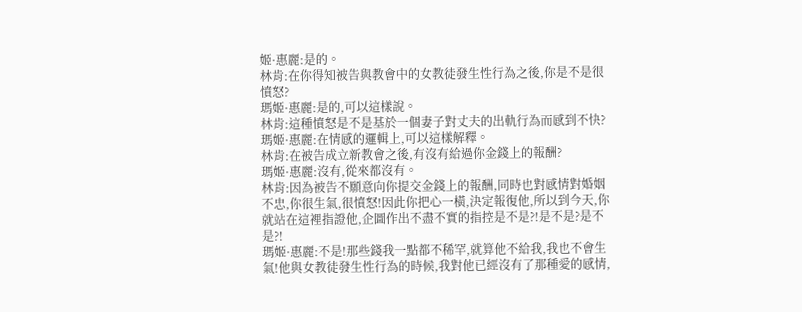姬·惠麗:是的。
林肯:在你得知被告與教會中的女教徒發生性行為之後,你是不是很憤怒?
瑪姬·惠麗:是的,可以這樣說。
林肯:這種憤怒是不是基於一個妻子對丈夫的出軌行為而感到不快?
瑪姬·惠麗:在情感的邏輯上,可以這樣解釋。
林肯:在被告成立新教會之後,有沒有給過你金錢上的報酬?
瑪姬·惠麗:沒有,從來都沒有。
林肯:因為被告不願意向你提交金錢上的報酬,同時也對感情對婚姻不忠,你很生氣,很憤怒!因此你把心一橫,決定報復他,所以到今天,你就站在這裡指證他,企圖作出不盡不實的指控是不是?!是不是?是不是?!
瑪姬·惠麗:不是!那些錢我一點都不稀罕,就算他不給我,我也不會生氣!他與女教徒發生性行為的時候,我對他已經沒有了那種愛的感情,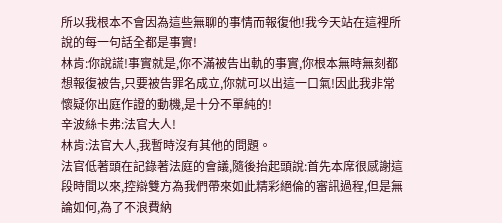所以我根本不會因為這些無聊的事情而報復他!我今天站在這裡所說的每一句話全都是事實!
林肯:你說謊!事實就是,你不滿被告出軌的事實,你根本無時無刻都想報復被告,只要被告罪名成立,你就可以出這一口氣!因此我非常懷疑你出庭作證的動機,是十分不單純的!
辛波絲卡弗:法官大人!
林肯:法官大人,我暫時沒有其他的問題。
法官低著頭在記錄著法庭的會議,隨後抬起頭說:首先本席很感謝這段時間以來,控辯雙方為我們帶來如此精彩絕倫的審訊過程,但是無論如何,為了不浪費納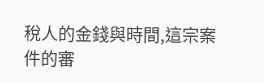稅人的金錢與時間,這宗案件的審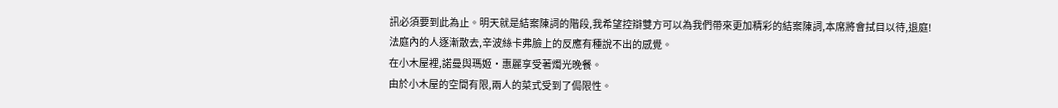訊必須要到此為止。明天就是結案陳詞的階段,我希望控辯雙方可以為我們帶來更加精彩的結案陳詞,本席將會拭目以待,退庭!
法庭內的人逐漸散去,辛波絲卡弗臉上的反應有種說不出的感覺。
在小木屋裡,諾曼與瑪姬·惠麗享受著燭光晚餐。
由於小木屋的空間有限,兩人的菜式受到了侷限性。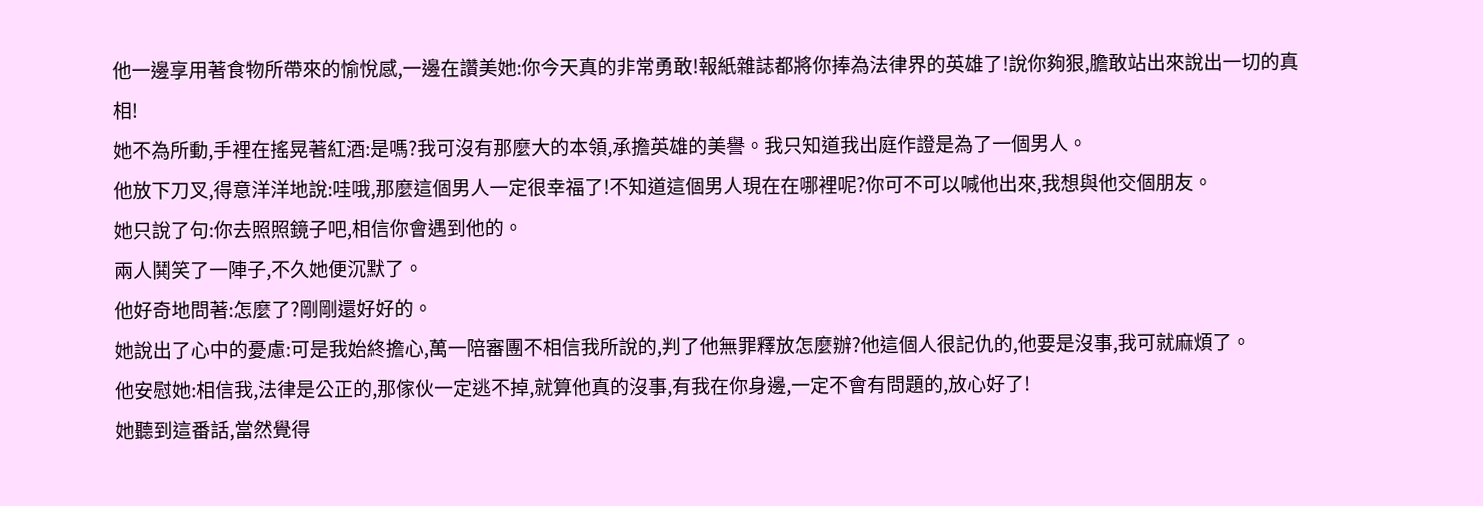他一邊享用著食物所帶來的愉悅感,一邊在讚美她:你今天真的非常勇敢!報紙雜誌都將你捧為法律界的英雄了!說你夠狠,膽敢站出來說出一切的真相!
她不為所動,手裡在搖晃著紅酒:是嗎?我可沒有那麼大的本領,承擔英雄的美譽。我只知道我出庭作證是為了一個男人。
他放下刀叉,得意洋洋地說:哇哦,那麼這個男人一定很幸福了!不知道這個男人現在在哪裡呢?你可不可以喊他出來,我想與他交個朋友。
她只說了句:你去照照鏡子吧,相信你會遇到他的。
兩人鬨笑了一陣子,不久她便沉默了。
他好奇地問著:怎麼了?剛剛還好好的。
她說出了心中的憂慮:可是我始終擔心,萬一陪審團不相信我所說的,判了他無罪釋放怎麼辦?他這個人很記仇的,他要是沒事,我可就麻煩了。
他安慰她:相信我,法律是公正的,那傢伙一定逃不掉,就算他真的沒事,有我在你身邊,一定不會有問題的,放心好了!
她聽到這番話,當然覺得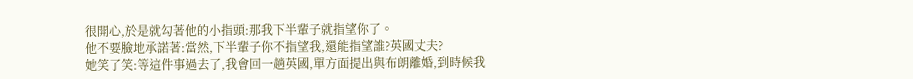很開心,於是就勾著他的小指頭:那我下半輩子就指望你了。
他不要臉地承諾著:當然,下半輩子你不指望我,還能指望誰?英國丈夫?
她笑了笑:等這件事過去了,我會回一趟英國,單方面提出與布朗離婚,到時候我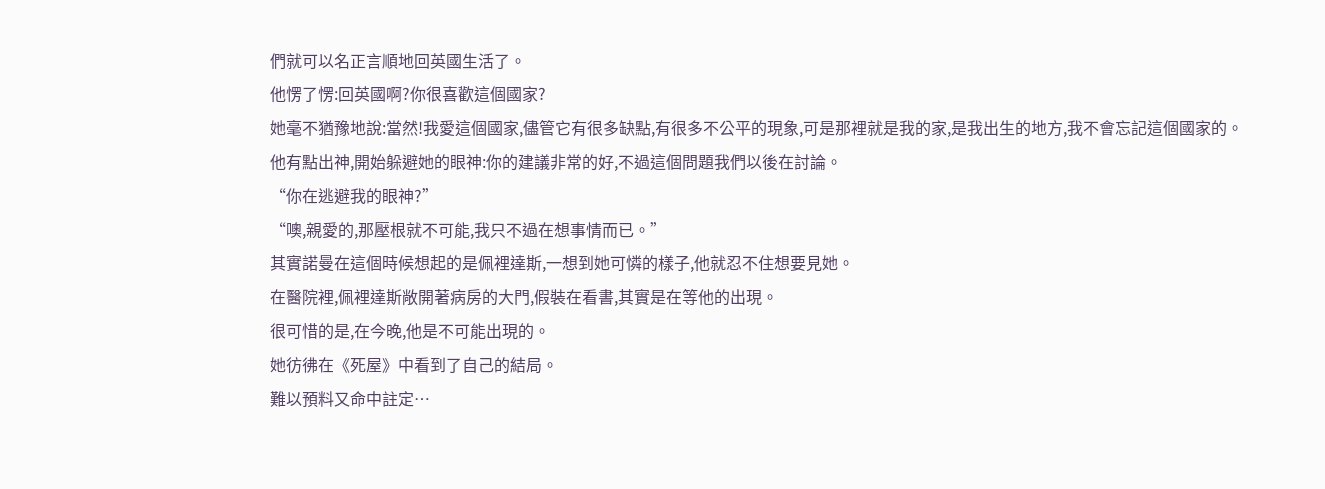們就可以名正言順地回英國生活了。
他愣了愣:回英國啊?你很喜歡這個國家?
她毫不猶豫地說:當然!我愛這個國家,儘管它有很多缺點,有很多不公平的現象,可是那裡就是我的家,是我出生的地方,我不會忘記這個國家的。
他有點出神,開始躲避她的眼神:你的建議非常的好,不過這個問題我們以後在討論。
“你在逃避我的眼神?”
“噢,親愛的,那壓根就不可能,我只不過在想事情而已。”
其實諾曼在這個時候想起的是佩裡達斯,一想到她可憐的樣子,他就忍不住想要見她。
在醫院裡,佩裡達斯敞開著病房的大門,假裝在看書,其實是在等他的出現。
很可惜的是,在今晚,他是不可能出現的。
她彷彿在《死屋》中看到了自己的結局。
難以預料又命中註定…